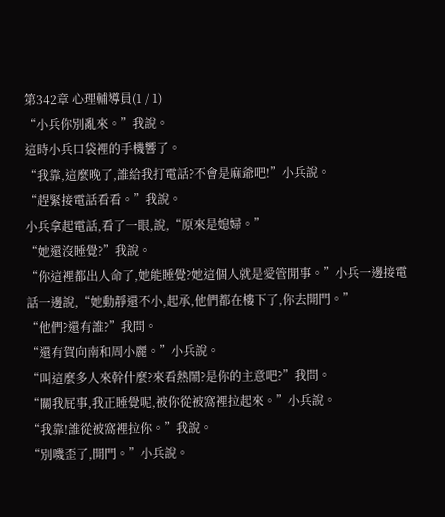第342章 心理輔導員(1 / 1)
“小兵你別亂來。”我說。
這時小兵口袋裡的手機響了。
“我靠,這麼晚了,誰給我打電話?不會是麻爺吧!”小兵說。
“趕緊接電話看看。”我說。
小兵拿起電話,看了一眼,說,“原來是媳婦。”
“她還沒睡覺?”我說。
“你這裡都出人命了,她能睡覺?她這個人就是愛管閒事。”小兵一邊接電話一邊說,“她動靜還不小,起承,他們都在樓下了,你去開門。”
“他們?還有誰?”我問。
“還有賀向南和周小麗。”小兵說。
“叫這麼多人來幹什麼?來看熱鬧?是你的主意吧?”我問。
“關我屁事,我正睡覺呢,被你從被窩裡拉起來。”小兵說。
“我靠!誰從被窩裡拉你。”我說。
“別嘰歪了,開門。”小兵說。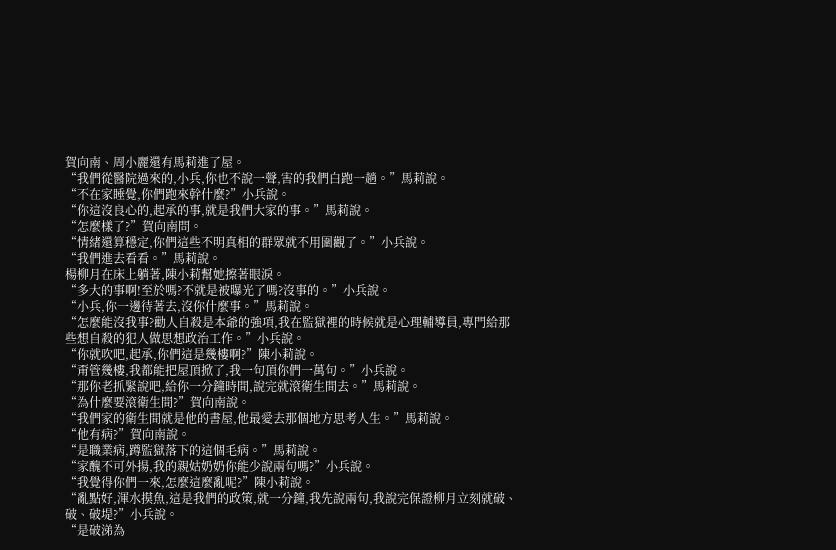賀向南、周小麗還有馬莉進了屋。
“我們從醫院過來的,小兵,你也不說一聲,害的我們白跑一趟。”馬莉說。
“不在家睡覺,你們跑來幹什麼?”小兵說。
“你這沒良心的,起承的事,就是我們大家的事。”馬莉說。
“怎麼樣了?”賀向南問。
“情緒還算穩定,你們這些不明真相的群眾就不用圍觀了。”小兵說。
“我們進去看看。”馬莉說。
楊柳月在床上躺著,陳小莉幫她擦著眼淚。
“多大的事啊!至於嗎?不就是被曝光了嗎?沒事的。”小兵說。
“小兵,你一邊待著去,沒你什麼事。”馬莉說。
“怎麼能沒我事?勸人自殺是本爺的強項,我在監獄裡的時候就是心理輔導員,專門給那些想自殺的犯人做思想政治工作。”小兵說。
“你就吹吧,起承,你們這是幾樓啊?”陳小莉說。
“甭管幾樓,我都能把屋頂掀了,我一句頂你們一萬句。”小兵說。
“那你老抓緊說吧,給你一分鐘時間,說完就滾衛生間去。”馬莉說。
“為什麼要滾衛生間?”賀向南說。
“我們家的衛生間就是他的書屋,他最愛去那個地方思考人生。”馬莉說。
“他有病?”賀向南說。
“是職業病,蹲監獄落下的這個毛病。”馬莉說。
“家醜不可外揚,我的親姑奶奶你能少說兩句嗎?”小兵說。
“我覺得你們一來,怎麼這麼亂呢?”陳小莉說。
“亂點好,渾水摸魚,這是我們的政策,就一分鐘,我先說兩句,我說完保證柳月立刻就破、破、破堤?”小兵說。
“是破涕為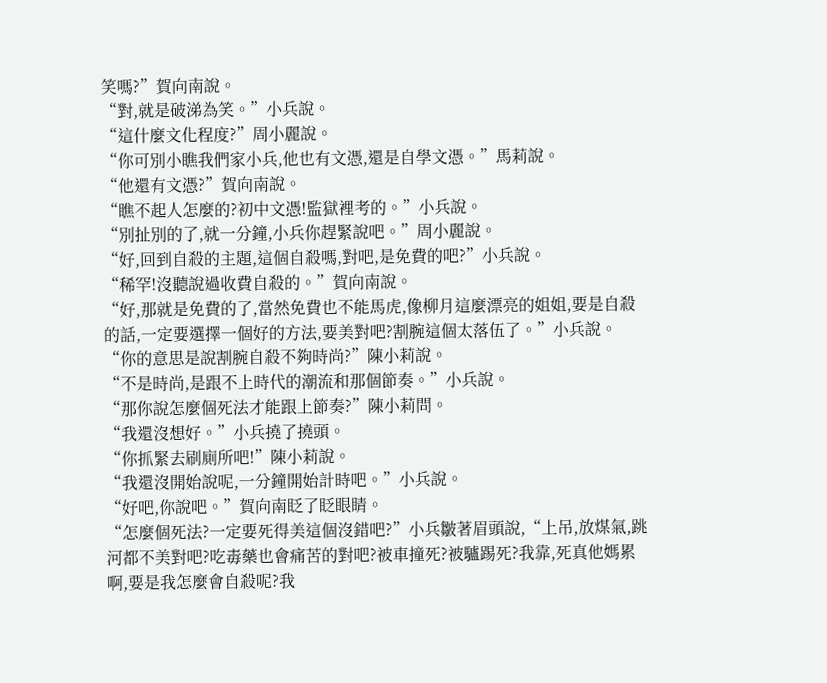笑嗎?”賀向南說。
“對,就是破涕為笑。”小兵說。
“這什麼文化程度?”周小麗說。
“你可別小瞧我們家小兵,他也有文憑,還是自學文憑。”馬莉說。
“他還有文憑?”賀向南說。
“瞧不起人怎麼的?初中文憑!監獄裡考的。”小兵說。
“別扯別的了,就一分鐘,小兵你趕緊說吧。”周小麗說。
“好,回到自殺的主題,這個自殺嗎,對吧,是免費的吧?”小兵說。
“稀罕!沒聽說過收費自殺的。”賀向南說。
“好,那就是免費的了,當然免費也不能馬虎,像柳月這麼漂亮的姐姐,要是自殺的話,一定要選擇一個好的方法,要美對吧?割腕這個太落伍了。”小兵說。
“你的意思是說割腕自殺不夠時尚?”陳小莉說。
“不是時尚,是跟不上時代的潮流和那個節奏。”小兵說。
“那你說怎麼個死法才能跟上節奏?”陳小莉問。
“我還沒想好。”小兵撓了撓頭。
“你抓緊去刷廁所吧!”陳小莉說。
“我還沒開始說呢,一分鐘開始計時吧。”小兵說。
“好吧,你說吧。”賀向南眨了眨眼睛。
“怎麼個死法?一定要死得美這個沒錯吧?”小兵皺著眉頭說,“上吊,放煤氣,跳河都不美對吧?吃毒藥也會痛苦的對吧?被車撞死?被驢踢死?我靠,死真他媽累啊,要是我怎麼會自殺呢?我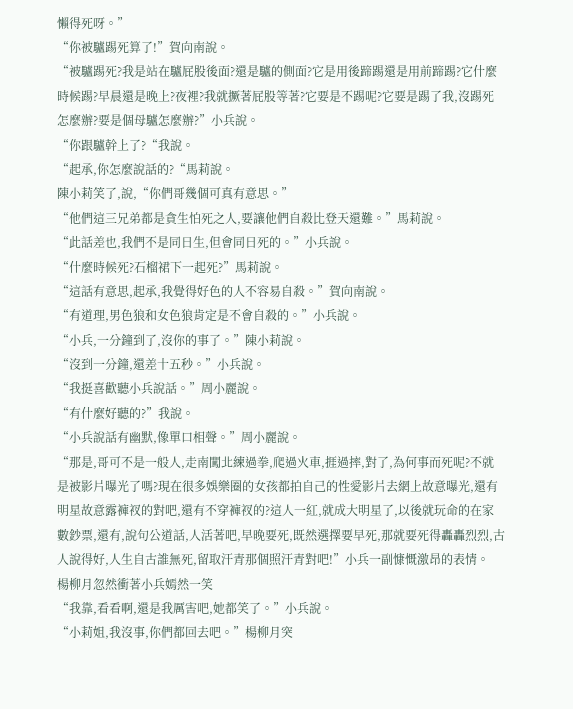懶得死呀。”
“你被驢踢死算了!”賀向南說。
“被驢踢死?我是站在驢屁股後面?還是驢的側面?它是用後蹄踢還是用前蹄踢?它什麼時候踢?早晨還是晚上?夜裡?我就撅著屁股等著?它要是不踢呢?它要是踢了我,沒踢死怎麼辦?要是個母驢怎麼辦?”小兵說。
“你跟驢幹上了?“我說。
“起承,你怎麼說話的?“馬莉說。
陳小莉笑了,說,“你們哥幾個可真有意思。”
“他們這三兄弟都是貪生怕死之人,要讓他們自殺比登天還難。”馬莉說。
“此話差也,我們不是同日生,但會同日死的。”小兵說。
“什麼時候死?石榴裙下一起死?”馬莉說。
“這話有意思,起承,我覺得好色的人不容易自殺。”賀向南說。
“有道理,男色狼和女色狼肯定是不會自殺的。”小兵說。
“小兵,一分鐘到了,沒你的事了。”陳小莉說。
“沒到一分鐘,還差十五秒。”小兵說。
“我挺喜歡聽小兵說話。”周小麗說。
“有什麼好聽的?”我說。
“小兵說話有幽默,像單口相聲。”周小麗說。
“那是,哥可不是一般人,走南闖北練過拳,爬過火車,捱過摔,對了,為何事而死呢?不就是被影片曝光了嗎?現在很多娛樂圈的女孩都拍自己的性愛影片去網上故意曝光,還有明星故意露褲衩的對吧,還有不穿褲衩的?這人一紅,就成大明星了,以後就玩命的在家數鈔票,還有,說句公道話,人活著吧,早晚要死,既然選擇要早死,那就要死得轟轟烈烈,古人說得好,人生自古誰無死,留取汗青那個照汗青對吧!”小兵一副慷慨激昂的表情。
楊柳月忽然衝著小兵嫣然一笑
“我靠,看看啊,還是我厲害吧,她都笑了。”小兵說。
“小莉姐,我沒事,你們都回去吧。”楊柳月突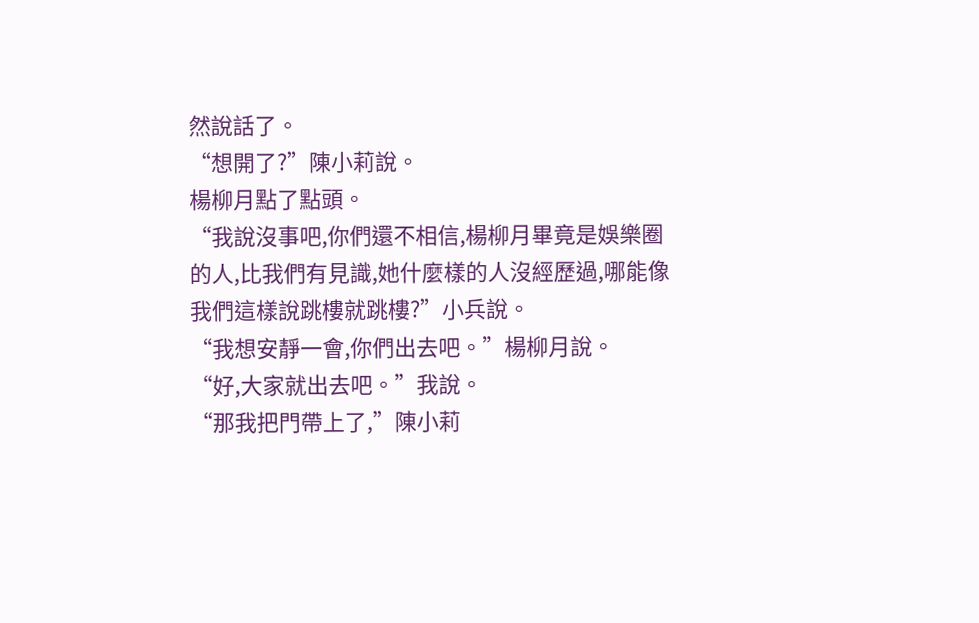然說話了。
“想開了?”陳小莉說。
楊柳月點了點頭。
“我說沒事吧,你們還不相信,楊柳月畢竟是娛樂圈的人,比我們有見識,她什麼樣的人沒經歷過,哪能像我們這樣說跳樓就跳樓?”小兵說。
“我想安靜一會,你們出去吧。”楊柳月說。
“好,大家就出去吧。”我說。
“那我把門帶上了,”陳小莉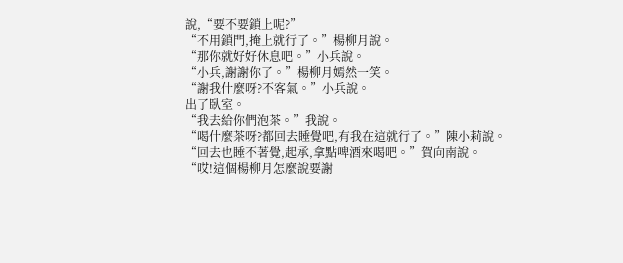說,“要不要鎖上呢?”
“不用鎖門,掩上就行了。”楊柳月說。
“那你就好好休息吧。”小兵說。
“小兵,謝謝你了。”楊柳月嫣然一笑。
“謝我什麼呀?不客氣。”小兵說。
出了臥室。
“我去給你們泡茶。”我說。
“喝什麼茶呀?都回去睡覺吧,有我在這就行了。”陳小莉說。
“回去也睡不著覺,起承,拿點啤酒來喝吧。”賀向南說。
“哎!這個楊柳月怎麼說要謝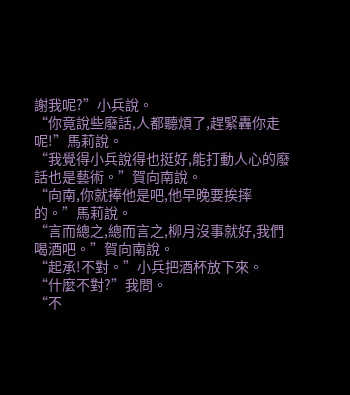謝我呢?”小兵說。
“你竟說些廢話,人都聽煩了,趕緊轟你走呢!”馬莉說。
“我覺得小兵說得也挺好,能打動人心的廢話也是藝術。”賀向南說。
“向南,你就捧他是吧,他早晚要挨摔的。”馬莉說。
“言而總之,總而言之,柳月沒事就好,我們喝酒吧。”賀向南說。
“起承!不對。”小兵把酒杯放下來。
“什麼不對?”我問。
“不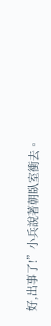好,出事了!”小兵說著朝臥室衝去。